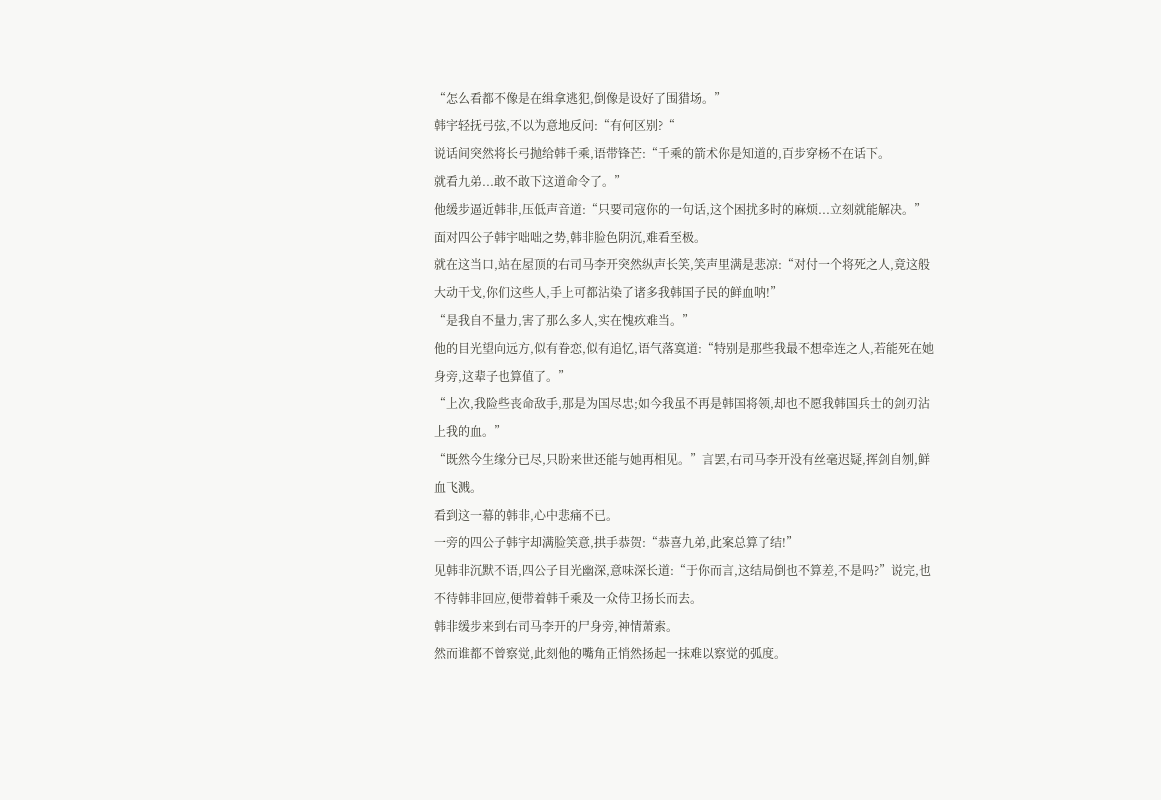“怎么看都不像是在缉拿逃犯,倒像是设好了围猎场。”
韩宇轻抚弓弦,不以为意地反问:“有何区别?“
说话间突然将长弓抛给韩千乘,语带锋芒:“千乘的箭术你是知道的,百步穿杨不在话下。
就看九弟...敢不敢下这道命令了。”
他缓步逼近韩非,压低声音道:“只要司寇你的一句话,这个困扰多时的麻烦...立刻就能解决。”
面对四公子韩宇咄咄之势,韩非脸色阴沉,难看至极。
就在这当口,站在屋顶的右司马李开突然纵声长笑,笑声里满是悲凉:“对付一个将死之人,竟这般大动干戈,你们这些人,手上可都沾染了诸多我韩国子民的鲜血呐!”
“是我自不量力,害了那么多人,实在愧疚难当。”
他的目光望向远方,似有眷恋,似有追忆,语气落寞道:“特别是那些我最不想牵连之人,若能死在她身旁,这辈子也算值了。”
“上次,我险些丧命敌手,那是为国尽忠;如今我虽不再是韩国将领,却也不愿我韩国兵士的剑刃沾上我的血。”
“既然今生缘分已尽,只盼来世还能与她再相见。”言罢,右司马李开没有丝毫迟疑,挥剑自刎,鲜血飞溅。
看到这一幕的韩非,心中悲痛不已。
一旁的四公子韩宇却满脸笑意,拱手恭贺:“恭喜九弟,此案总算了结!”
见韩非沉默不语,四公子目光幽深,意味深长道:“于你而言,这结局倒也不算差,不是吗?”说完,也不待韩非回应,便带着韩千乘及一众侍卫扬长而去。
韩非缓步来到右司马李开的尸身旁,神情萧索。
然而谁都不曾察觉,此刻他的嘴角正悄然扬起一抹难以察觉的弧度。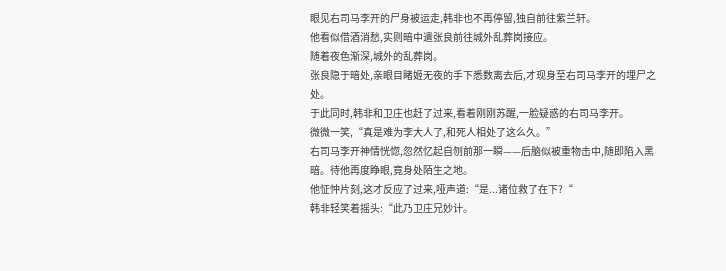眼见右司马李开的尸身被运走,韩非也不再停留,独自前往紫兰轩。
他看似借酒消愁,实则暗中遣张良前往城外乱葬岗接应。
随着夜色渐深,城外的乱葬岗。
张良隐于暗处,亲眼目睹姬无夜的手下悉数离去后,才现身至右司马李开的埋尸之处。
于此同时,韩非和卫庄也赶了过来,看着刚刚苏醒,一脸疑惑的右司马李开。
微微一笑,“真是难为李大人了,和死人相处了这么久。”
右司马李开神情恍惚,忽然忆起自刎前那一瞬——后脑似被重物击中,随即陷入黑暗。待他再度睁眼,竟身处陌生之地。
他怔忡片刻,这才反应了过来,哑声道:“是...诸位救了在下?“
韩非轻笑着摇头:“此乃卫庄兄妙计。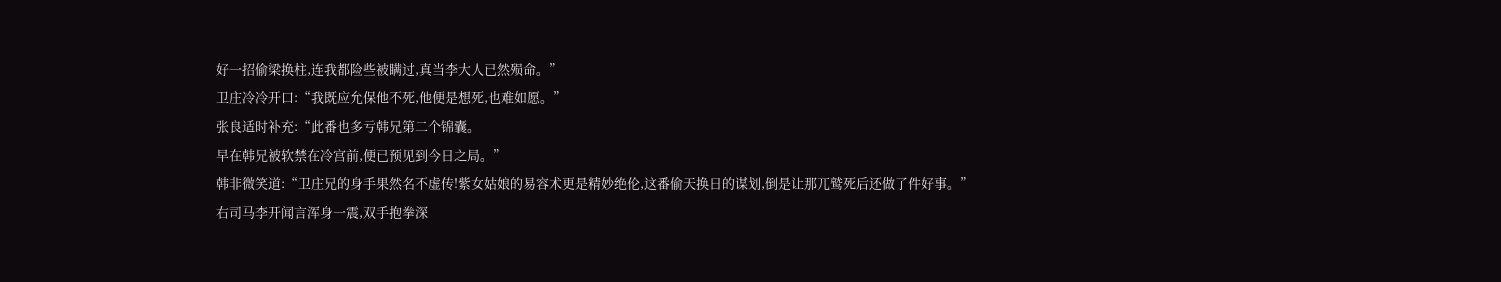好一招偷梁换柱,连我都险些被瞒过,真当李大人已然殒命。”
卫庄冷冷开口:“我既应允保他不死,他便是想死,也难如愿。”
张良适时补充:“此番也多亏韩兄第二个锦囊。
早在韩兄被软禁在冷宫前,便已预见到今日之局。”
韩非微笑道:“卫庄兄的身手果然名不虚传!紫女姑娘的易容术更是精妙绝伦,这番偷天换日的谋划,倒是让那兀鹫死后还做了件好事。”
右司马李开闻言浑身一震,双手抱拳深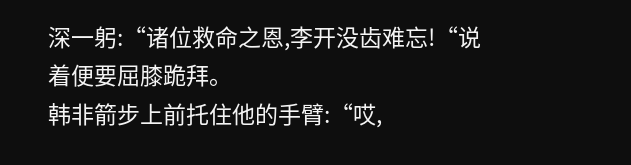深一躬:“诸位救命之恩,李开没齿难忘!“说着便要屈膝跪拜。
韩非箭步上前托住他的手臂:“哎,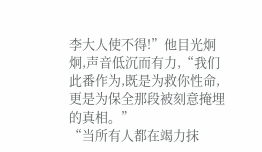李大人使不得!”他目光炯炯,声音低沉而有力,“我们此番作为,既是为救你性命,更是为保全那段被刻意掩埋的真相。”
“当所有人都在竭力抹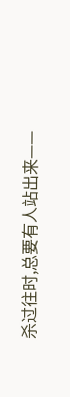杀过往时,总要有人站出来——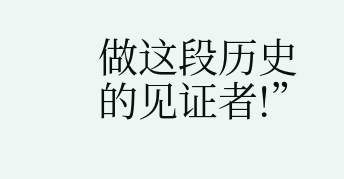做这段历史的见证者!”